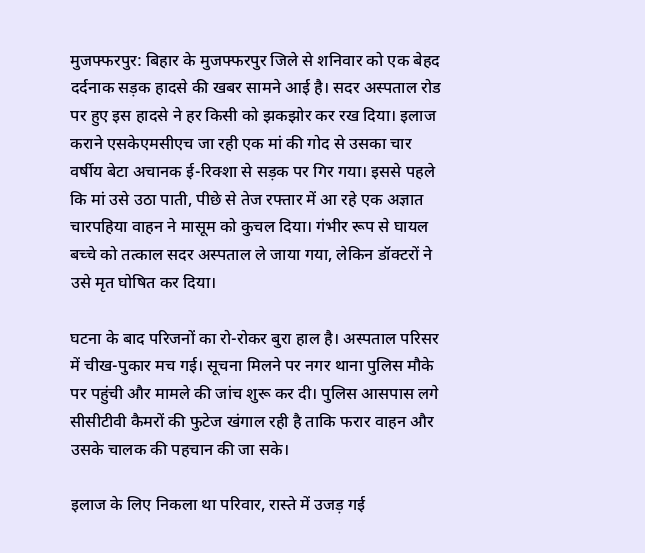मुजफ्फरपुर: बिहार के मुजफ्फरपुर जिले से शनिवार को एक बेहद दर्दनाक सड़क हादसे की खबर सामने आई है। सदर अस्पताल रोड पर हुए इस हादसे ने हर किसी को झकझोर कर रख दिया। इलाज कराने एसकेएमसीएच जा रही एक मां की गोद से उसका चार वर्षीय बेटा अचानक ई-रिक्शा से सड़क पर गिर गया। इससे पहले कि मां उसे उठा पाती, पीछे से तेज रफ्तार में आ रहे एक अज्ञात चारपहिया वाहन ने मासूम को कुचल दिया। गंभीर रूप से घायल बच्चे को तत्काल सदर अस्पताल ले जाया गया, लेकिन डॉक्टरों ने उसे मृत घोषित कर दिया।

घटना के बाद परिजनों का रो-रोकर बुरा हाल है। अस्पताल परिसर में चीख-पुकार मच गई। सूचना मिलने पर नगर थाना पुलिस मौके पर पहुंची और मामले की जांच शुरू कर दी। पुलिस आसपास लगे सीसीटीवी कैमरों की फुटेज खंगाल रही है ताकि फरार वाहन और उसके चालक की पहचान की जा सके।

इलाज के लिए निकला था परिवार, रास्ते में उजड़ गई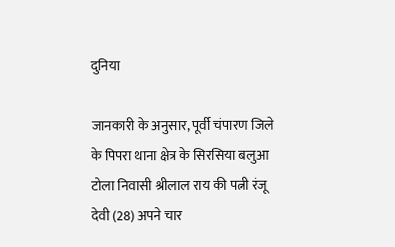दुनिया

जानकारी के अनुसार, पूर्वी चंपारण जिले के पिपरा थाना क्षेत्र के सिरसिया बलुआ टोला निवासी श्रीलाल राय की पत्नी रंजू देवी (28) अपने चार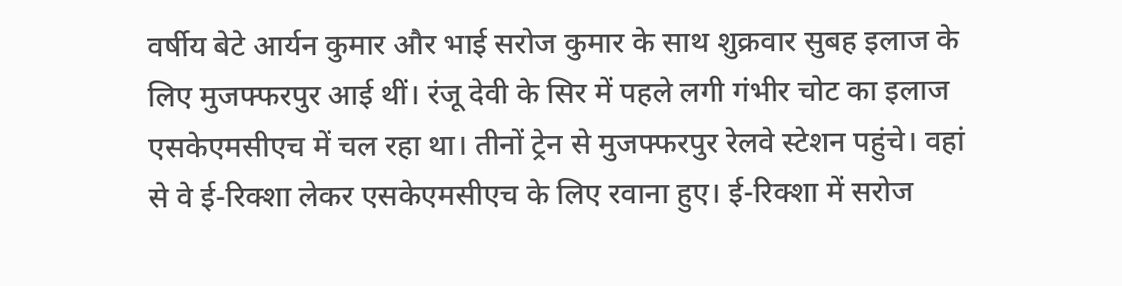वर्षीय बेटे आर्यन कुमार और भाई सरोज कुमार के साथ शुक्रवार सुबह इलाज के लिए मुजफ्फरपुर आई थीं। रंजू देवी के सिर में पहले लगी गंभीर चोट का इलाज एसकेएमसीएच में चल रहा था। तीनों ट्रेन से मुजफ्फरपुर रेलवे स्टेशन पहुंचे। वहां से वे ई-रिक्शा लेकर एसकेएमसीएच के लिए रवाना हुए। ई-रिक्शा में सरोज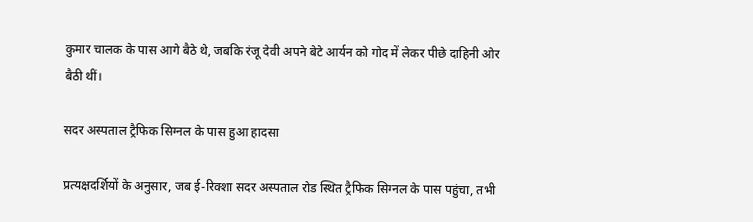कुमार चालक के पास आगे बैठे थे, जबकि रंजू देवी अपने बेटे आर्यन को गोद में लेकर पीछे दाहिनी ओर बैठी थीं।

सदर अस्पताल ट्रैफिक सिग्नल के पास हुआ हादसा

प्रत्यक्षदर्शियों के अनुसार, जब ई-रिक्शा सदर अस्पताल रोड स्थित ट्रैफिक सिग्नल के पास पहुंचा, तभी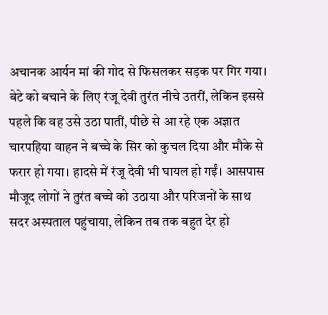अचानक आर्यन मां की गोद से फिसलकर सड़क पर गिर गया। बेटे को बचाने के लिए रंजू देवी तुरंत नीचे उतरीं, लेकिन इससे पहले कि वह उसे उठा पातीं, पीछे से आ रहे एक अज्ञात चारपहिया वाहन ने बच्चे के सिर को कुचल दिया और मौके से फरार हो गया। हादसे में रंजू देवी भी घायल हो गईं। आसपास मौजूद लोगों ने तुरंत बच्चे को उठाया और परिजनों के साथ सदर अस्पताल पहुंचाया, लेकिन तब तक बहुत देर हो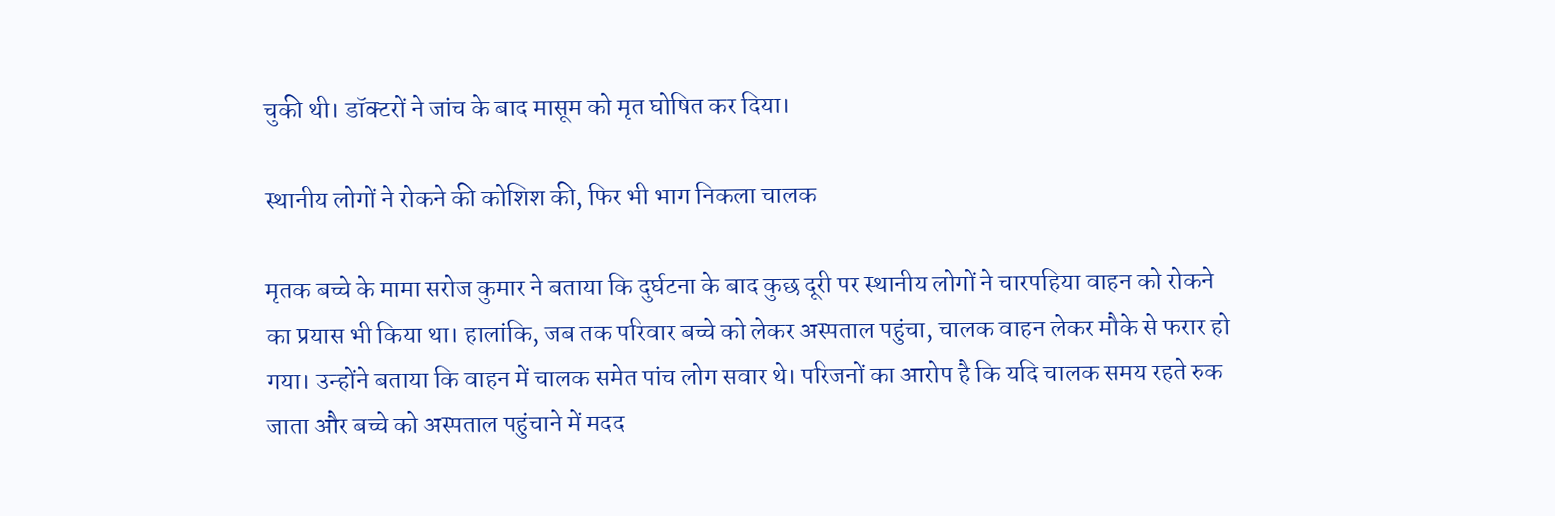चुकी थी। डॉक्टरों ने जांच के बाद मासूम को मृत घोषित कर दिया।

स्थानीय लोगों ने रोकने की कोशिश की, फिर भी भाग निकला चालक

मृतक बच्चे के मामा सरोज कुमार ने बताया कि दुर्घटना के बाद कुछ दूरी पर स्थानीय लोगों ने चारपहिया वाहन को रोकने का प्रयास भी किया था। हालांकि, जब तक परिवार बच्चे को लेकर अस्पताल पहुंचा, चालक वाहन लेकर मौके से फरार हो गया। उन्होंने बताया कि वाहन में चालक समेत पांच लोग सवार थे। परिजनों का आरोप है कि यदि चालक समय रहते रुक जाता और बच्चे को अस्पताल पहुंचाने में मदद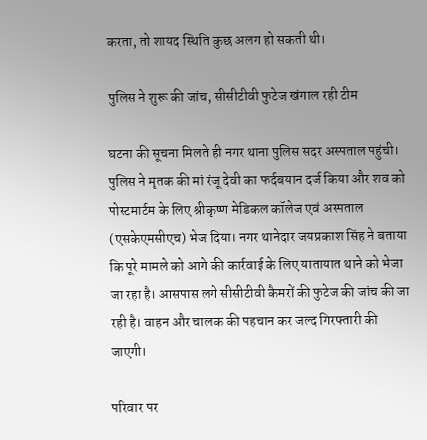करता, तो शायद स्थिति कुछ अलग हो सकती थी।

पुलिस ने शुरू की जांच, सीसीटीवी फुटेज खंगाल रही टीम

घटना की सूचना मिलते ही नगर थाना पुलिस सदर अस्पताल पहुंची। पुलिस ने मृतक की मां रंजू देवी का फर्दबयान दर्ज किया और शव को पोस्टमार्टम के लिए श्रीकृष्ण मेडिकल कॉलेज एवं अस्पताल (एसकेएमसीएच) भेज दिया। नगर थानेदार जयप्रकाश सिंह ने बताया कि पूरे मामले को आगे की कार्रवाई के लिए यातायात थाने को भेजा जा रहा है। आसपास लगे सीसीटीवी कैमरों की फुटेज की जांच की जा रही है। वाहन और चालक की पहचान कर जल्द गिरफ्तारी की जाएगी।

परिवार पर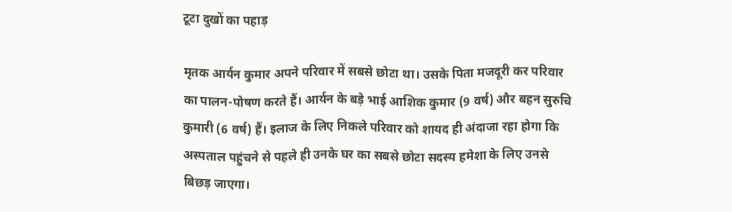टूटा दुखों का पहाड़

मृतक आर्यन कुमार अपने परिवार में सबसे छोटा था। उसके पिता मजदूरी कर परिवार का पालन-पोषण करते हैं। आर्यन के बड़े भाई आशिक कुमार (9 वर्ष) और बहन सुरुचि कुमारी (6 वर्ष) हैं। इलाज के लिए निकले परिवार को शायद ही अंदाजा रहा होगा कि अस्पताल पहुंचने से पहले ही उनके घर का सबसे छोटा सदस्य हमेशा के लिए उनसे बिछड़ जाएगा।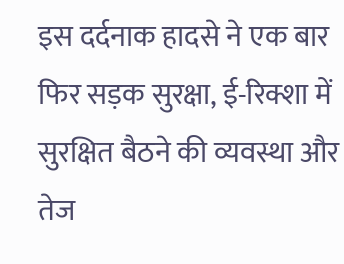इस दर्दनाक हादसे ने एक बार फिर सड़क सुरक्षा, ई-रिक्शा में सुरक्षित बैठने की व्यवस्था और तेज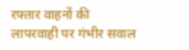रफ्तार वाहनों की लापरवाही पर गंभीर सवाल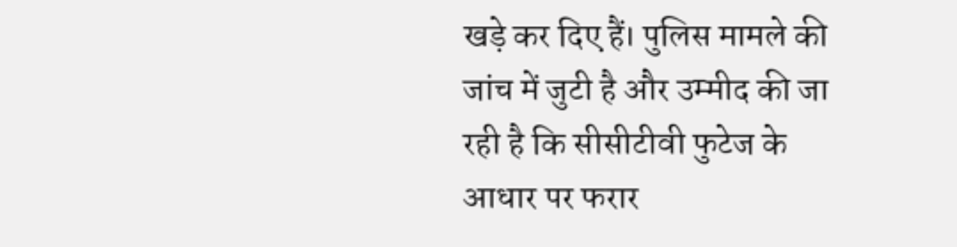खड़े कर दिए हैं। पुलिस मामले की जांच में जुटी है और उम्मीद की जा रही है कि सीसीटीवी फुटेज के आधार पर फरार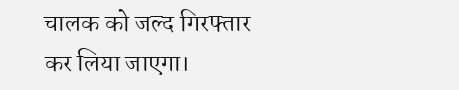चालक को जल्द गिरफ्तार कर लिया जाएगा।